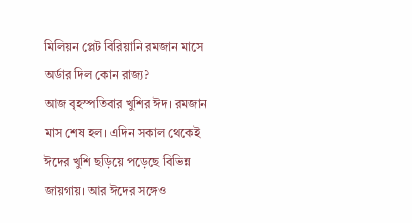মিলিয়ন প্লেট বিরিয়ানি রমজান মাসে অর্ডার দিল কোন রাজ্য?
আজ বৃহস্পতিবার খুশির ঈদ। রমজান মাস শেষ হল। এদিন সকাল থেকেই ঈদের খুশি ছড়িয়ে পড়েছে বিভিন্ন জায়গায়। আর ঈদের সঙ্গেও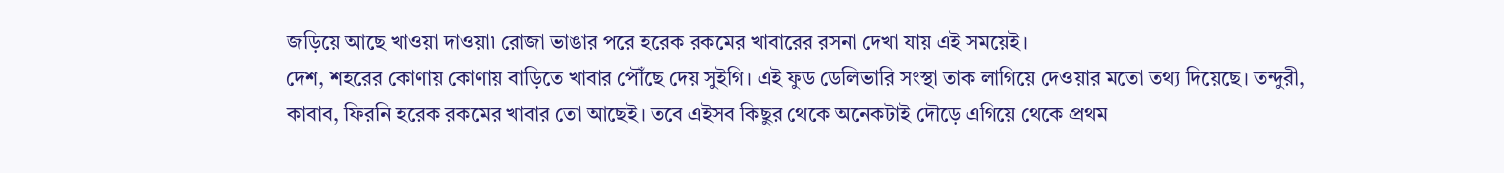জড়িয়ে আছে খাওয়া দাওয়া৷ রোজা ভাঙার পরে হরেক রকমের খাবারের রসনা দেখা যায় এই সময়েই।
দেশ, শহরের কোণায় কোণায় বাড়িতে খাবার পৌঁছে দেয় সুইগি। এই ফুড ডেলিভারি সংস্থা তাক লাগিয়ে দেওয়ার মতো তথ্য দিয়েছে। তন্দুরী, কাবাব, ফিরনি হরেক রকমের খাবার তো আছেই। তবে এইসব কিছুর থেকে অনেকটাই দৌড়ে এগিয়ে থেকে প্রথম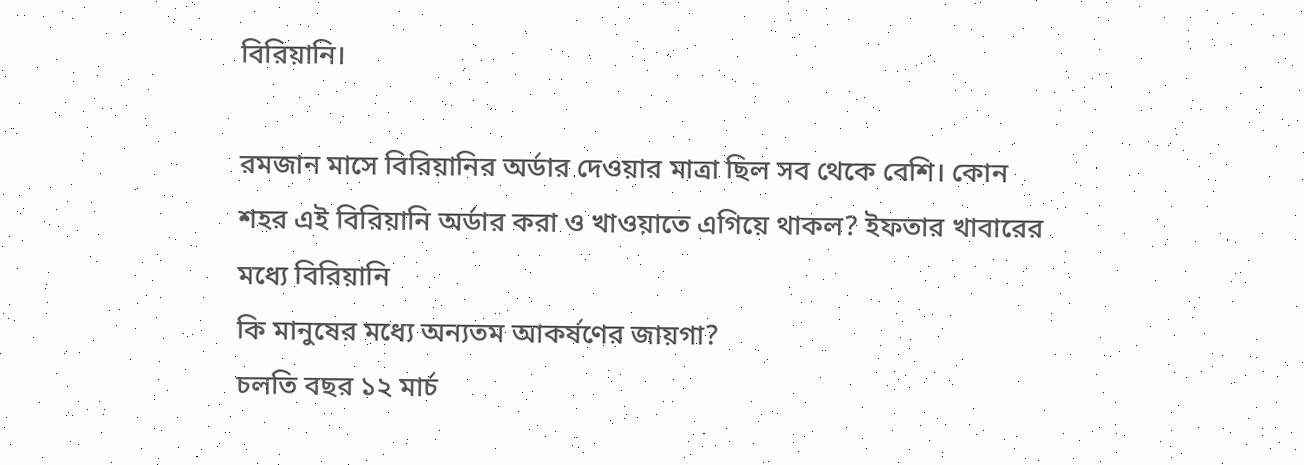বিরিয়ানি।

রমজান মাসে বিরিয়ানির অর্ডার দেওয়ার মাত্রা ছিল সব থেকে বেশি। কোন শহর এই বিরিয়ানি অর্ডার করা ও খাওয়াতে এগিয়ে থাকল? ইফতার খাবারের মধ্যে বিরিয়ানি
কি মানুষের মধ্যে অন্যতম আকর্ষণের জায়গা?
চলতি বছর ১২ মার্চ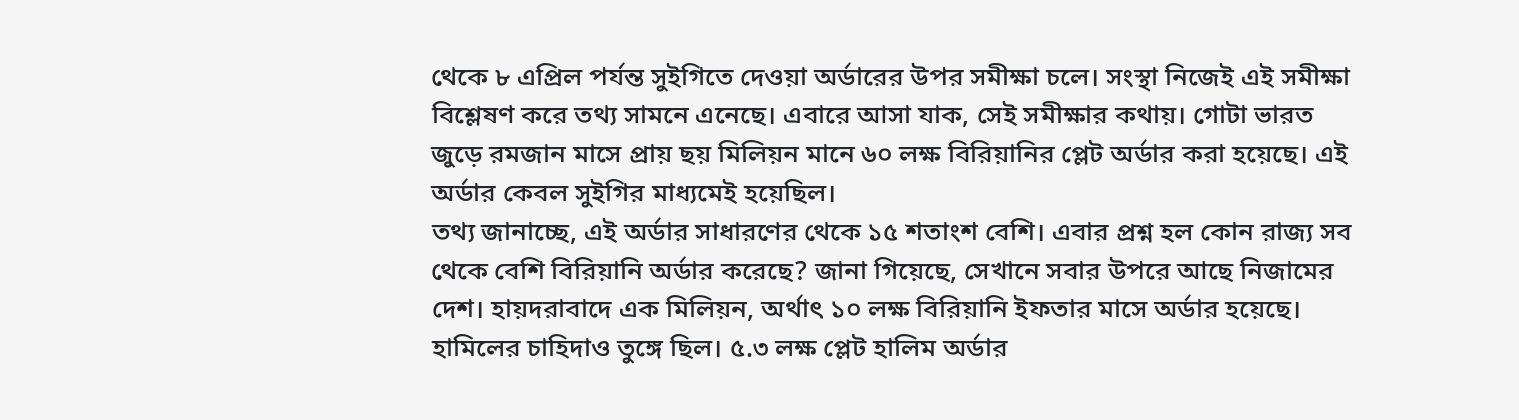থেকে ৮ এপ্রিল পর্যন্ত সুইগিতে দেওয়া অর্ডারের উপর সমীক্ষা চলে। সংস্থা নিজেই এই সমীক্ষা বিশ্লেষণ করে তথ্য সামনে এনেছে। এবারে আসা যাক, সেই সমীক্ষার কথায়। গোটা ভারত জুড়ে রমজান মাসে প্রায় ছয় মিলিয়ন মানে ৬০ লক্ষ বিরিয়ানির প্লেট অর্ডার করা হয়েছে। এই অর্ডার কেবল সুইগির মাধ্যমেই হয়েছিল।
তথ্য জানাচ্ছে, এই অর্ডার সাধারণের থেকে ১৫ শতাংশ বেশি। এবার প্রশ্ন হল কোন রাজ্য সব থেকে বেশি বিরিয়ানি অর্ডার করেছে? জানা গিয়েছে, সেখানে সবার উপরে আছে নিজামের দেশ। হায়দরাবাদে এক মিলিয়ন, অর্থাৎ ১০ লক্ষ বিরিয়ানি ইফতার মাসে অর্ডার হয়েছে। হামিলের চাহিদাও তুঙ্গে ছিল। ৫.৩ লক্ষ প্লেট হালিম অর্ডার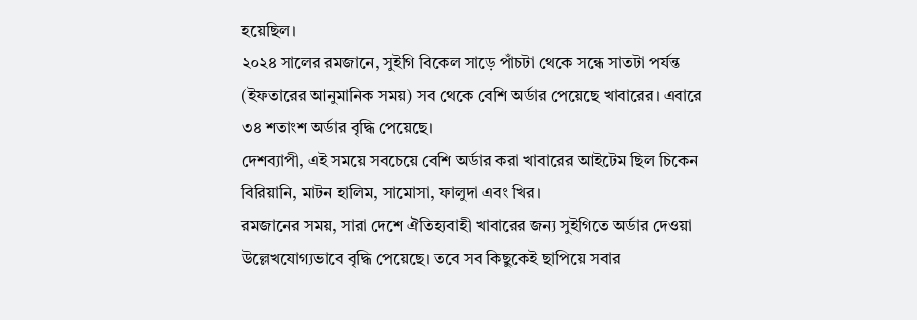হয়েছিল।
২০২৪ সালের রমজানে, সুইগি বিকেল সাড়ে পাঁচটা থেকে সন্ধে সাতটা পর্যন্ত (ইফতারের আনুমানিক সময়) সব থেকে বেশি অর্ডার পেয়েছে খাবারের। এবারে ৩৪ শতাংশ অর্ডার বৃদ্ধি পেয়েছে।
দেশব্যাপী, এই সময়ে সবচেয়ে বেশি অর্ডার করা খাবারের আইটেম ছিল চিকেন বিরিয়ানি, মাটন হালিম, সামোসা, ফালুদা এবং খির।
রমজানের সময়, সারা দেশে ঐতিহ্যবাহী খাবারের জন্য সুইগিতে অর্ডার দেওয়া উল্লেখযোগ্যভাবে বৃদ্ধি পেয়েছে। তবে সব কিছুকেই ছাপিয়ে সবার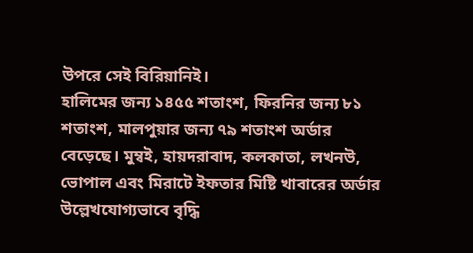উপরে সেই বিরিয়ানিই।
হালিমের জন্য ১৪৫৫ শতাংশ, ফিরনির জন্য ৮১ শতাংশ, মালপুয়ার জন্য ৭৯ শতাংশ অর্ডার বেড়েছে। মুম্বই, হায়দরাবাদ, কলকাতা, লখনউ, ভোপাল এবং মিরাটে ইফতার মিষ্টি খাবারের অর্ডার উল্লেখযোগ্যভাবে বৃদ্ধি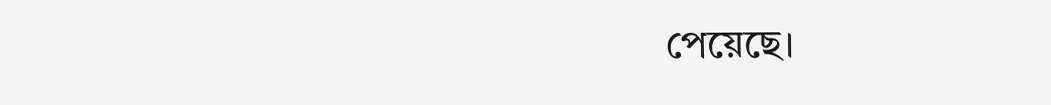পেয়েছে।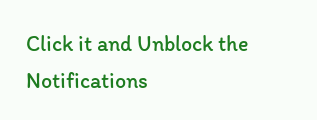Click it and Unblock the Notifications